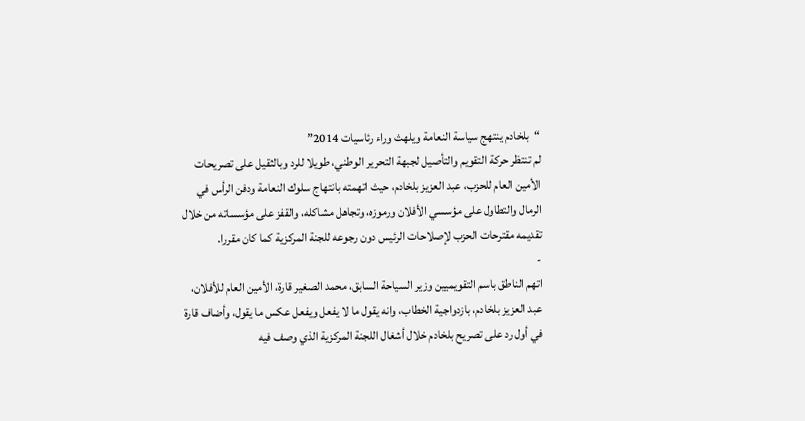“بلخادم ينتهج سياسة النعامة ويلهث وراء رئاسيات 2014”
لم تنتظر حركة التقويم والتأصيل لجبهة التحرير الوطني، طويلا للرد وبالثقيل على تصريحات الأمين العام للحزب، عبد العزيز بلخادم، حيث اتهمته بانتهاج سلوك النعامة ودفن الرأس في الرمال والتطاول على مؤسسي الأفلان ورموزه، وتجاهل مشاكله، والقفز على مؤسساته من خلال تقديمه مقترحات الحزب لإصلاحات الرئيس دون رجوعه للجنة المركزية كما كان مقررا.
-
اتهم الناطق باسم التقويميين وزير السياحة السابق، محمد الصغير قارة، الأمين العام للأفلان، عبد العزيز بلخادم، بازدواجية الخطاب، وانه يقول ما لا يفعل ويفعل عكس ما يقول، وأضاف قارة في أول رد على تصريح بلخادم خلال أشغال اللجنة المركزية الذي وصف فيه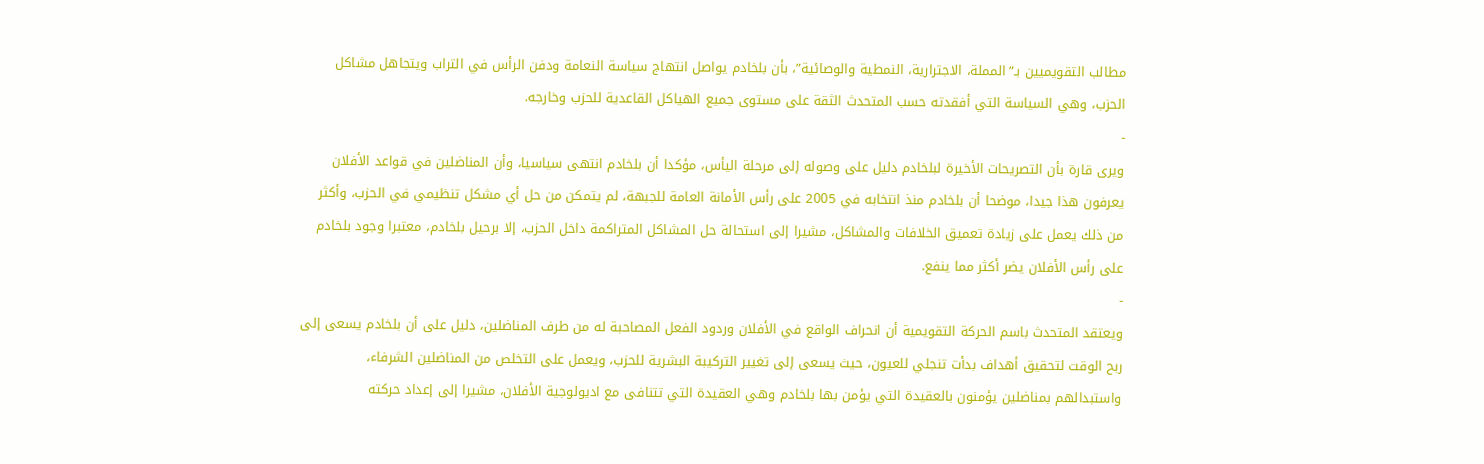مطالب التقويميين بـ”المملة، الاجترارية، النمطية والوصائية”، بأن بلخادم يواصل انتهاج سياسة النعامة ودفن الرأس في التراب ويتجاهل مشاكل الحزب، وهي السياسة التي أفقدته حسب المتحدث الثقة على مستوى جميع الهياكل القاعدية للحزب وخارجه.
-
ويرى قارة بأن التصريحات الأخيرة لبلخادم دليل على وصوله إلى مرحلة اليأس، مؤكدا أن بلخادم انتهى سياسيا، وأن المناضلين في قواعد الأفلان يعرفون هذا جيدا، موضحا أن بلخادم منذ انتخابه في 2005 على رأس الأمانة العامة للجبهة، لم يتمكن من حل أي مشكل تنظيمي في الحزب، وأكثر من ذلك يعمل على زيادة تعميق الخلافات والمشاكل، مشيرا إلى استحالة حل المشاكل المتراكمة داخل الحزب، إلا برحيل بلخادم، معتبرا وجود بلخادم على رأس الأفلان يضر أكثر مما ينفع.
-
ويعتقد المتحدث باسم الحركة التقويمية أن انحراف الواقع في الأفلان وردود الفعل المصاحبة له من طرف المناضلين، دليل على أن بلخادم يسعى إلى ربح الوقت لتحقيق أهداف بدأت تنجلي للعيون، حيث يسعى إلى تغيير التركيبة البشرية للحزب، ويعمل على التخلص من المناضلين الشرفاء، واستبدالهم بمناضلين يؤمنون بالعقيدة التي يؤمن بها بلخادم وهي العقيدة التي تتنافى مع اديولوجية الأفلان، مشيرا إلى إعداد حركته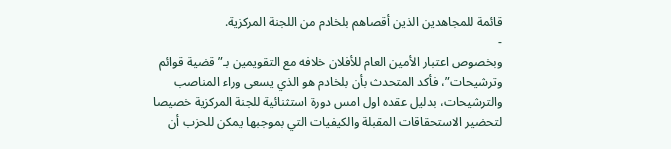قائمة للمجاهدين الذين أقصاهم بلخادم من اللجنة المركزية.
-
وبخصوص اعتبار الأمين العام للأفلان خلافه مع التقويمين بـ”قضية قوائم وترشيحات”، فأكد المتحدث بأن بلخادم هو الذي يسعى وراء المناصب والترشيحات، بدليل عقده اول امس دورة استثنائية للجنة المركزية خصيصا لتحضير الاستحقاقات المقبلة والكيفيات التي بموجبها يمكن للحزب أن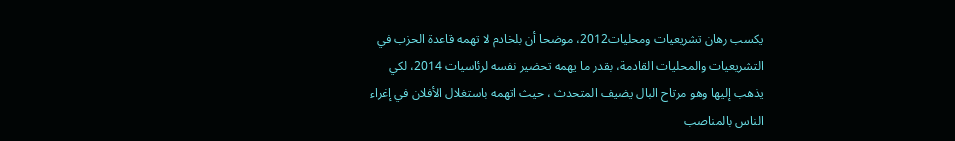يكسب رهان تشريعيات ومحليات2012، موضحا أن بلخادم لا تهمه قاعدة الحزب في التشريعيات والمحليات القادمة، بقدر ما يهمه تحضير نفسه لرئاسيات 2014، لكي يذهب إليها وهو مرتاح البال يضيف المتحدث ، حيث اتهمه باستغلال الأفلان في إغراء الناس بالمناصب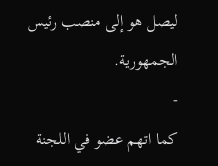ليصل هو إلى منصب رئيس الجمهورية.
-
كما اتهم عضو في اللجنة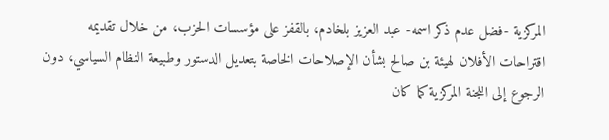المركزية -فضل عدم ذكر اسمه- عبد العزيز بلخادم، بالقفز على مؤسسات الحزب، من خلال تقديمه اقتراحات الأفلان لهيئة بن صالح بشأن الإصلاحات الخاصة بتعديل الدستور وطبيعة النظام السياسي، دون الرجوع إلى اللجنة المركزية كما كان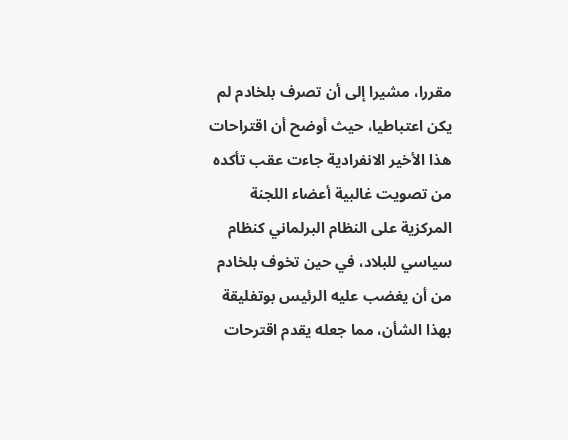مقررا، مشيرا إلى أن تصرف بلخادم لم يكن اعتباطيا، حيث أوضح أن اقتراحات هذا الأخير الانفرادية جاءت عقب تأكده من تصويت غالبية أعضاء اللجنة المركزية على النظام البرلماني كنظام سياسي للبلاد، في حين تخوف بلخادم من أن يغضب عليه الرئيس بوتفليقة بهذا الشأن، مما جعله يقدم اقترحات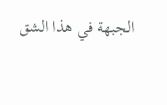الجبهة في هذا الشق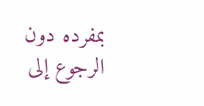بمفرده دون الرجوع إلى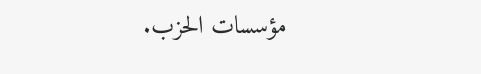مؤسسات الحزب.